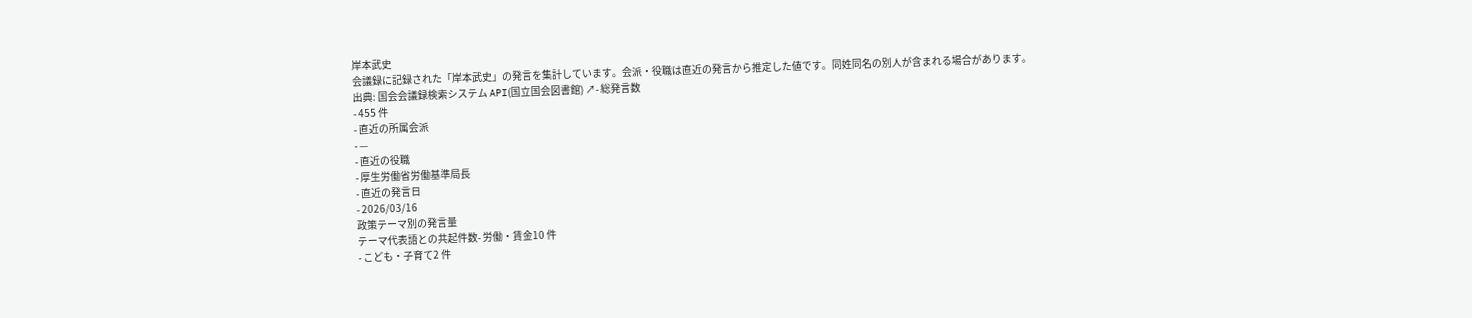岸本武史
会議録に記録された「岸本武史」の発言を集計しています。会派・役職は直近の発言から推定した値です。同姓同名の別人が含まれる場合があります。
出典: 国会会議録検索システム API(国立国会図書館) ↗- 総発言数
- 455 件
- 直近の所属会派
- —
- 直近の役職
- 厚生労働省労働基準局長
- 直近の発言日
- 2026/03/16
政策テーマ別の発言量
テーマ代表語との共起件数- 労働・賃金10 件
- こども・子育て2 件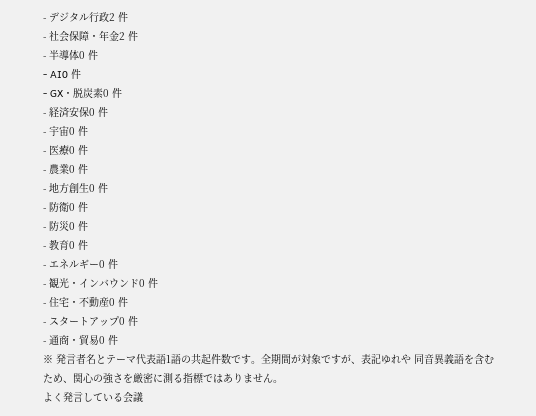- デジタル行政2 件
- 社会保障・年金2 件
- 半導体0 件
- AI0 件
- GX・脱炭素0 件
- 経済安保0 件
- 宇宙0 件
- 医療0 件
- 農業0 件
- 地方創生0 件
- 防衛0 件
- 防災0 件
- 教育0 件
- エネルギー0 件
- 観光・インバウンド0 件
- 住宅・不動産0 件
- スタートアップ0 件
- 通商・貿易0 件
※ 発言者名とテーマ代表語1語の共起件数です。全期間が対象ですが、表記ゆれや 同音異義語を含むため、関心の強さを厳密に測る指標ではありません。
よく発言している会議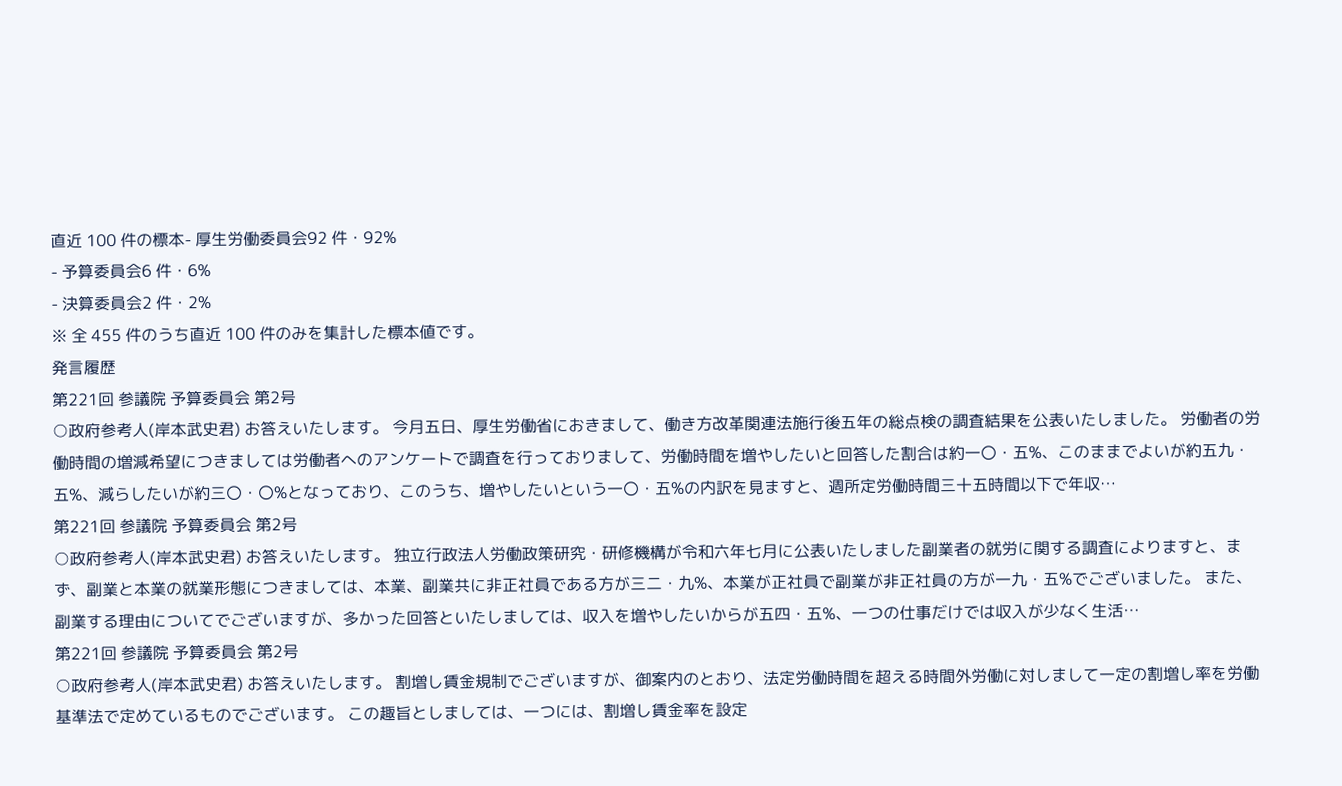直近 100 件の標本- 厚生労働委員会92 件・92%
- 予算委員会6 件・6%
- 決算委員会2 件・2%
※ 全 455 件のうち直近 100 件のみを集計した標本値です。
発言履歴
第221回 参議院 予算委員会 第2号
○政府参考人(岸本武史君) お答えいたします。 今月五日、厚生労働省におきまして、働き方改革関連法施行後五年の総点検の調査結果を公表いたしました。 労働者の労働時間の増減希望につきましては労働者へのアンケートで調査を行っておりまして、労働時間を増やしたいと回答した割合は約一〇・五%、このままでよいが約五九・五%、減らしたいが約三〇・〇%となっており、このうち、増やしたいという一〇・五%の内訳を見ますと、週所定労働時間三十五時間以下で年収…
第221回 参議院 予算委員会 第2号
○政府参考人(岸本武史君) お答えいたします。 独立行政法人労働政策研究・研修機構が令和六年七月に公表いたしました副業者の就労に関する調査によりますと、まず、副業と本業の就業形態につきましては、本業、副業共に非正社員である方が三二・九%、本業が正社員で副業が非正社員の方が一九・五%でございました。 また、副業する理由についてでございますが、多かった回答といたしましては、収入を増やしたいからが五四・五%、一つの仕事だけでは収入が少なく生活…
第221回 参議院 予算委員会 第2号
○政府参考人(岸本武史君) お答えいたします。 割増し賃金規制でございますが、御案内のとおり、法定労働時間を超える時間外労働に対しまして一定の割増し率を労働基準法で定めているものでございます。 この趣旨としましては、一つには、割増し賃金率を設定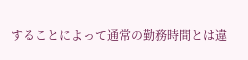することによって通常の勤務時間とは違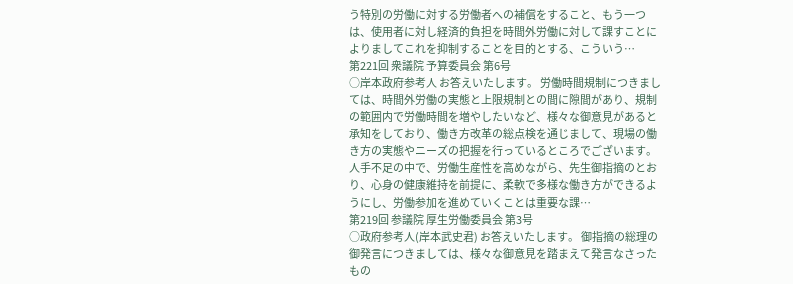う特別の労働に対する労働者への補償をすること、もう一つは、使用者に対し経済的負担を時間外労働に対して課すことによりましてこれを抑制することを目的とする、こういう…
第221回 衆議院 予算委員会 第6号
○岸本政府参考人 お答えいたします。 労働時間規制につきましては、時間外労働の実態と上限規制との間に隙間があり、規制の範囲内で労働時間を増やしたいなど、様々な御意見があると承知をしており、働き方改革の総点検を通じまして、現場の働き方の実態やニーズの把握を行っているところでございます。 人手不足の中で、労働生産性を高めながら、先生御指摘のとおり、心身の健康維持を前提に、柔軟で多様な働き方ができるようにし、労働参加を進めていくことは重要な課…
第219回 参議院 厚生労働委員会 第3号
○政府参考人(岸本武史君) お答えいたします。 御指摘の総理の御発言につきましては、様々な御意見を踏まえて発言なさったもの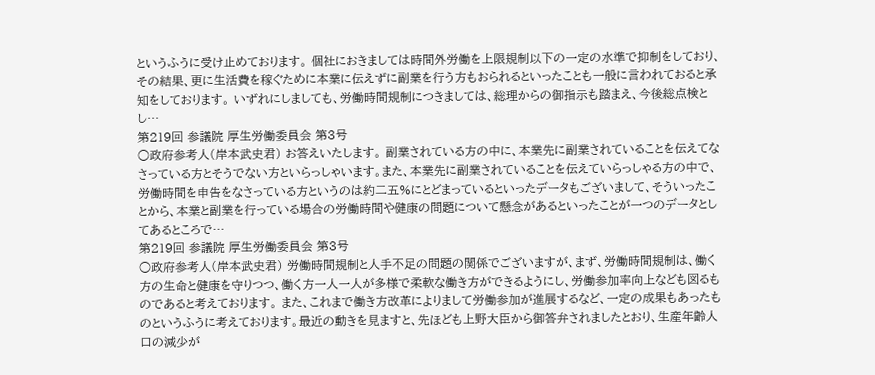というふうに受け止めております。 個社におきましては時間外労働を上限規制以下の一定の水準で抑制をしており、その結果、更に生活費を稼ぐために本業に伝えずに副業を行う方もおられるといったことも一般に言われておると承知をしております。 いずれにしましても、労働時間規制につきましては、総理からの御指示も踏まえ、今後総点検とし…
第219回 参議院 厚生労働委員会 第3号
○政府参考人(岸本武史君) お答えいたします。 副業されている方の中に、本業先に副業されていることを伝えてなさっている方とそうでない方といらっしゃいます。また、本業先に副業されていることを伝えていらっしゃる方の中で、労働時間を申告をなさっている方というのは約二五%にとどまっているといったデータもございまして、そういったことから、本業と副業を行っている場合の労働時間や健康の問題について懸念があるといったことが一つのデータとしてあるところで…
第219回 参議院 厚生労働委員会 第3号
○政府参考人(岸本武史君) 労働時間規制と人手不足の問題の関係でございますが、まず、労働時間規制は、働く方の生命と健康を守りつつ、働く方一人一人が多様で柔軟な働き方ができるようにし、労働参加率向上なども図るものであると考えております。 また、これまで働き方改革によりまして労働参加が進展するなど、一定の成果もあったものというふうに考えております。最近の動きを見ますと、先ほども上野大臣から御答弁されましたとおり、生産年齢人口の減少が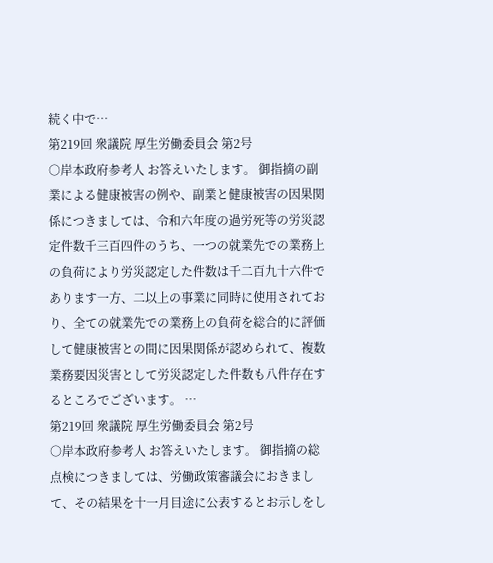続く中で…
第219回 衆議院 厚生労働委員会 第2号
○岸本政府参考人 お答えいたします。 御指摘の副業による健康被害の例や、副業と健康被害の因果関係につきましては、令和六年度の過労死等の労災認定件数千三百四件のうち、一つの就業先での業務上の負荷により労災認定した件数は千二百九十六件であります一方、二以上の事業に同時に使用されており、全ての就業先での業務上の負荷を総合的に評価して健康被害との間に因果関係が認められて、複数業務要因災害として労災認定した件数も八件存在するところでございます。 …
第219回 衆議院 厚生労働委員会 第2号
○岸本政府参考人 お答えいたします。 御指摘の総点検につきましては、労働政策審議会におきまして、その結果を十一月目途に公表するとお示しをし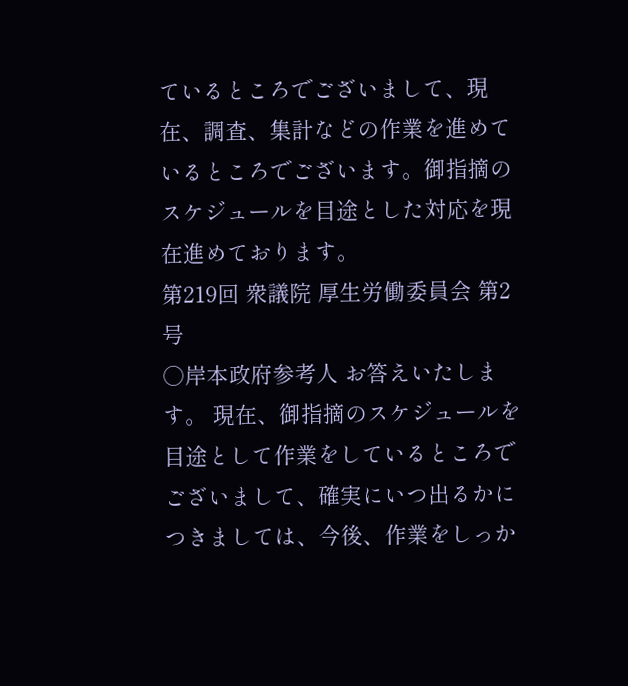ているところでございまして、現在、調査、集計などの作業を進めているところでございます。御指摘のスケジュールを目途とした対応を現在進めております。
第219回 衆議院 厚生労働委員会 第2号
○岸本政府参考人 お答えいたします。 現在、御指摘のスケジュールを目途として作業をしているところでございまして、確実にいつ出るかにつきましては、今後、作業をしっか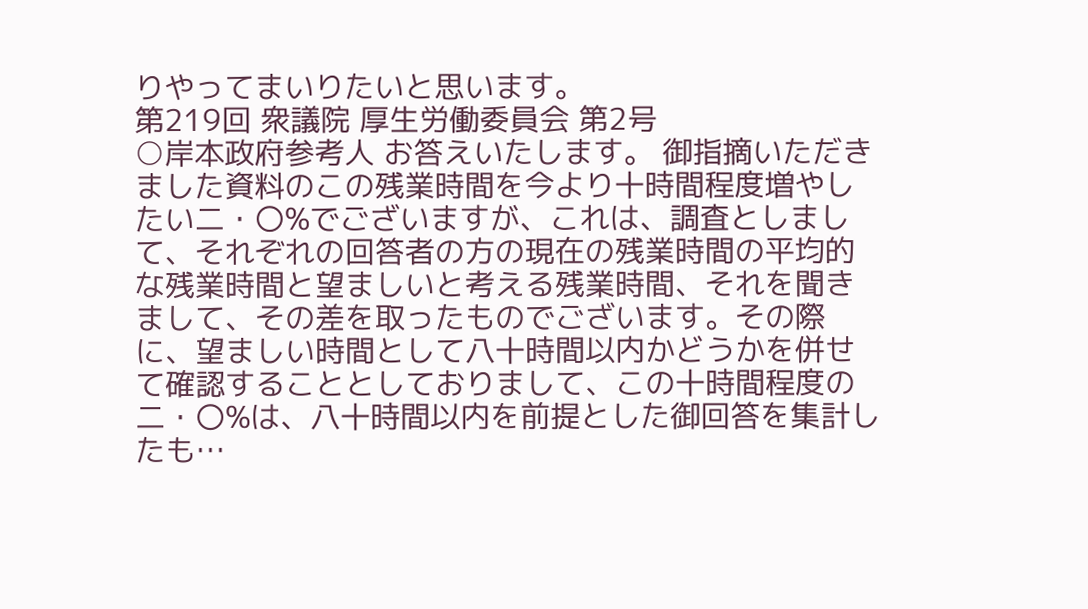りやってまいりたいと思います。
第219回 衆議院 厚生労働委員会 第2号
○岸本政府参考人 お答えいたします。 御指摘いただきました資料のこの残業時間を今より十時間程度増やしたい二・〇%でございますが、これは、調査としまして、それぞれの回答者の方の現在の残業時間の平均的な残業時間と望ましいと考える残業時間、それを聞きまして、その差を取ったものでございます。その際に、望ましい時間として八十時間以内かどうかを併せて確認することとしておりまして、この十時間程度の二・〇%は、八十時間以内を前提とした御回答を集計したも…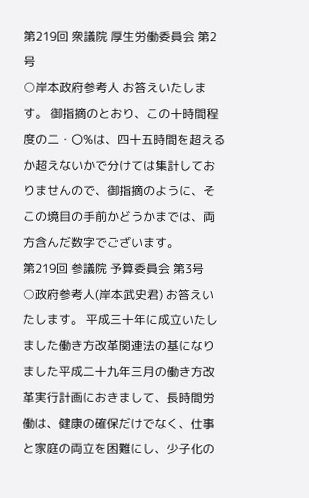第219回 衆議院 厚生労働委員会 第2号
○岸本政府参考人 お答えいたします。 御指摘のとおり、この十時間程度の二・〇%は、四十五時間を超えるか超えないかで分けては集計しておりませんので、御指摘のように、そこの境目の手前かどうかまでは、両方含んだ数字でございます。
第219回 参議院 予算委員会 第3号
○政府参考人(岸本武史君) お答えいたします。 平成三十年に成立いたしました働き方改革関連法の基になりました平成二十九年三月の働き方改革実行計画におきまして、長時間労働は、健康の確保だけでなく、仕事と家庭の両立を困難にし、少子化の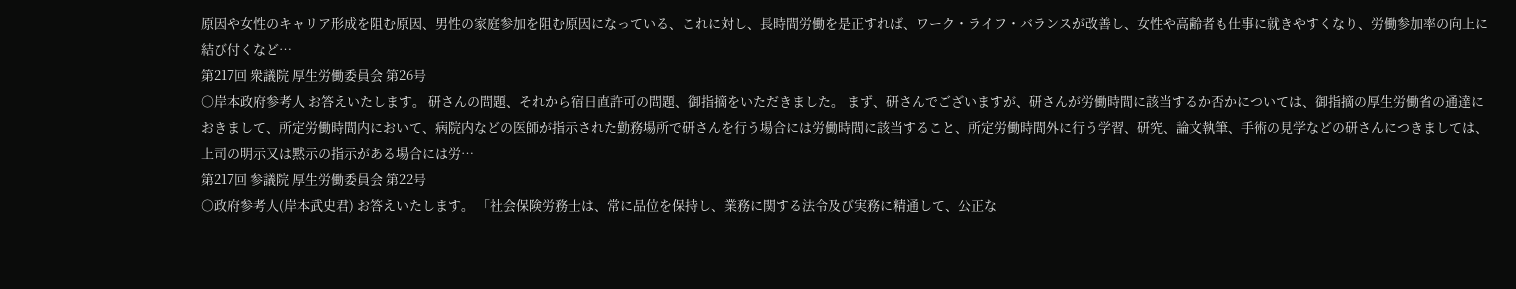原因や女性のキャリア形成を阻む原因、男性の家庭参加を阻む原因になっている、これに対し、長時間労働を是正すれば、ワーク・ライフ・バランスが改善し、女性や高齢者も仕事に就きやすくなり、労働参加率の向上に結び付くなど…
第217回 衆議院 厚生労働委員会 第26号
○岸本政府参考人 お答えいたします。 研さんの問題、それから宿日直許可の問題、御指摘をいただきました。 まず、研さんでございますが、研さんが労働時間に該当するか否かについては、御指摘の厚生労働省の通達におきまして、所定労働時間内において、病院内などの医師が指示された勤務場所で研さんを行う場合には労働時間に該当すること、所定労働時間外に行う学習、研究、論文執筆、手術の見学などの研さんにつきましては、上司の明示又は黙示の指示がある場合には労…
第217回 参議院 厚生労働委員会 第22号
○政府参考人(岸本武史君) お答えいたします。 「社会保険労務士は、常に品位を保持し、業務に関する法令及び実務に精通して、公正な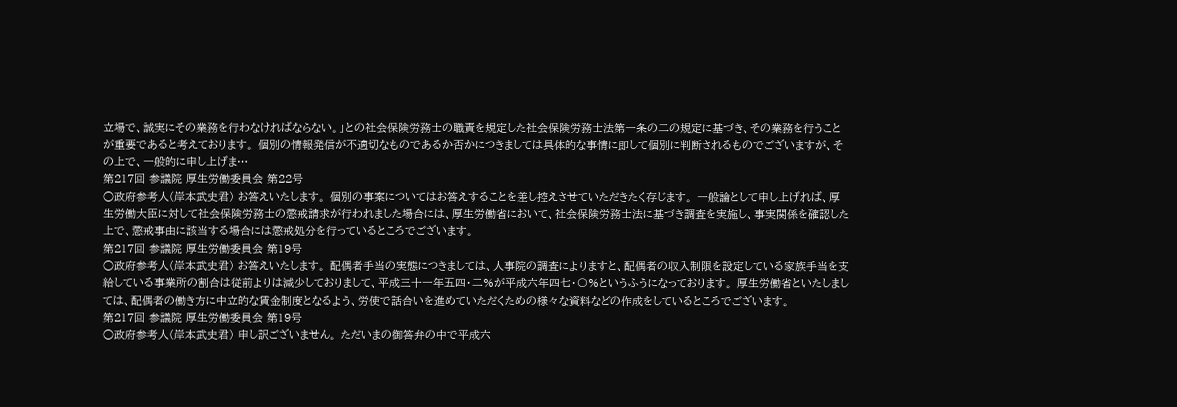立場で、誠実にその業務を行わなければならない。」との社会保険労務士の職責を規定した社会保険労務士法第一条の二の規定に基づき、その業務を行うことが重要であると考えております。 個別の情報発信が不適切なものであるか否かにつきましては具体的な事情に即して個別に判断されるものでございますが、その上で、一般的に申し上げま…
第217回 参議院 厚生労働委員会 第22号
○政府参考人(岸本武史君) お答えいたします。 個別の事案についてはお答えすることを差し控えさせていただきたく存じます。 一般論として申し上げれば、厚生労働大臣に対して社会保険労務士の懲戒請求が行われました場合には、厚生労働省において、社会保険労務士法に基づき調査を実施し、事実関係を確認した上で、懲戒事由に該当する場合には懲戒処分を行っているところでございます。
第217回 参議院 厚生労働委員会 第19号
○政府参考人(岸本武史君) お答えいたします。 配偶者手当の実態につきましては、人事院の調査によりますと、配偶者の収入制限を設定している家族手当を支給している事業所の割合は従前よりは減少しておりまして、平成三十一年五四・二%が平成六年四七・〇%というふうになっております。 厚生労働省といたしましては、配偶者の働き方に中立的な賃金制度となるよう、労使で話合いを進めていただくための様々な資料などの作成をしているところでございます。
第217回 参議院 厚生労働委員会 第19号
○政府参考人(岸本武史君) 申し訳ございません。 ただいまの御答弁の中で平成六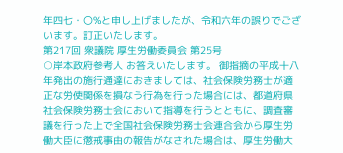年四七・〇%と申し上げましたが、令和六年の誤りでございます。訂正いたします。
第217回 衆議院 厚生労働委員会 第25号
○岸本政府参考人 お答えいたします。 御指摘の平成十八年発出の施行通達におきましては、社会保険労務士が適正な労使関係を損なう行為を行った場合には、都道府県社会保険労務士会において指導を行うとともに、調査審議を行った上で全国社会保険労務士会連合会から厚生労働大臣に懲戒事由の報告がなされた場合は、厚生労働大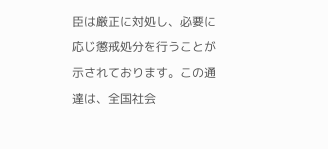臣は厳正に対処し、必要に応じ懲戒処分を行うことが示されております。この通達は、全国社会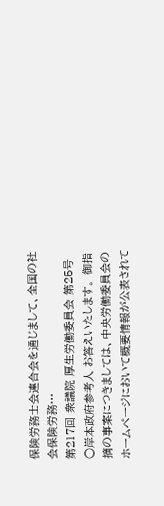保険労務士会連合会を通じまして、全国の社会保険労務…
第217回 衆議院 厚生労働委員会 第25号
○岸本政府参考人 お答えいたします。 御指摘の事案につきましては、中央労働委員会のホームページにおいて概要情報が公表されて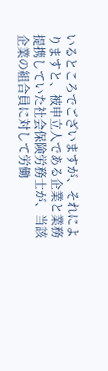いるところでございますが、それによりますと、被申立人である企業と業務提携していた社会保険労務士が、当該企業の組合員に対して労働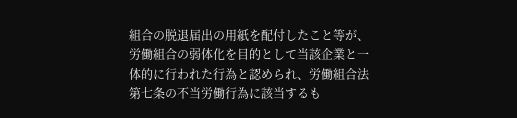組合の脱退届出の用紙を配付したこと等が、労働組合の弱体化を目的として当該企業と一体的に行われた行為と認められ、労働組合法第七条の不当労働行為に該当するも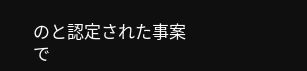のと認定された事案で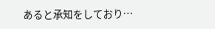あると承知をしており…